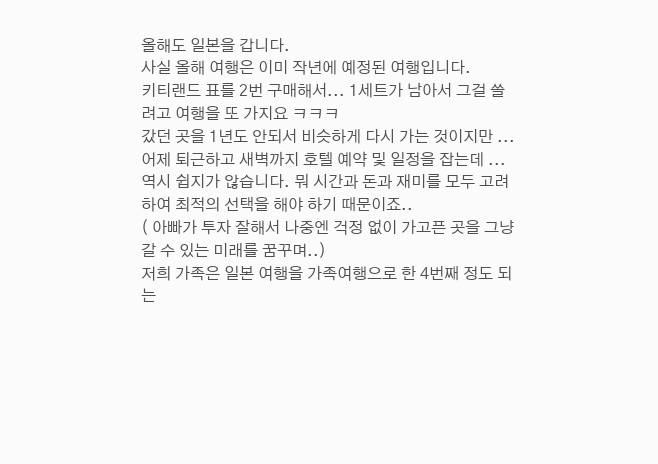올해도 일본을 갑니다.
사실 올해 여행은 이미 작년에 예정된 여행입니다.
키티랜드 표를 2번 구매해서... 1세트가 남아서 그걸 쓸려고 여행을 또 가지요 ㅋㅋㅋ
갔던 곳을 1년도 안되서 비슷하게 다시 가는 것이지만 ...
어제 퇴근하고 새벽까지 호텔 예약 및 일정을 잡는데 ...
역시 쉽지가 않습니다. 뭐 시간과 돈과 재미를 모두 고려하여 최적의 선택을 해야 하기 때문이죠..
( 아빠가 투자 잘해서 나중엔 걱정 없이 가고픈 곳을 그냥 갈 수 있는 미래를 꿈꾸며..)
저희 가족은 일본 여행을 가족여행으로 한 4번째 정도 되는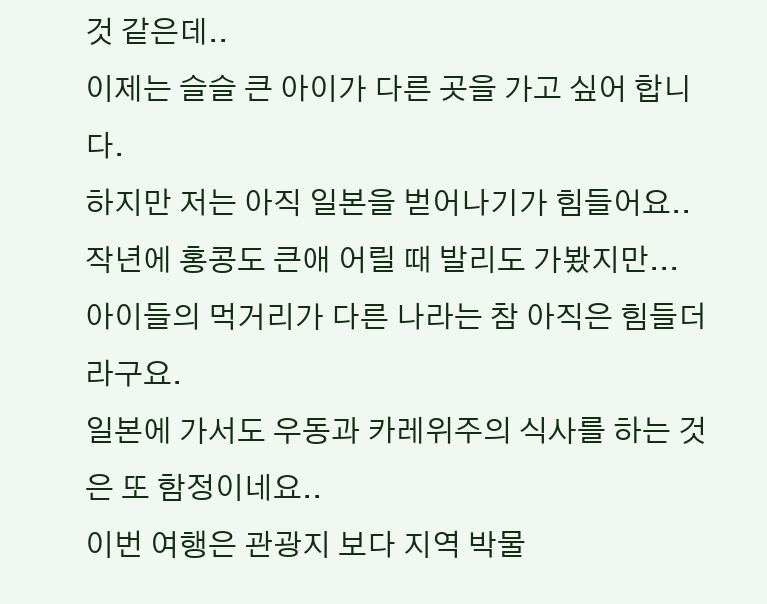것 같은데..
이제는 슬슬 큰 아이가 다른 곳을 가고 싶어 합니다.
하지만 저는 아직 일본을 벋어나기가 힘들어요..
작년에 홍콩도 큰애 어릴 때 발리도 가봤지만...
아이들의 먹거리가 다른 나라는 참 아직은 힘들더라구요.
일본에 가서도 우동과 카레위주의 식사를 하는 것은 또 함정이네요..
이번 여행은 관광지 보다 지역 박물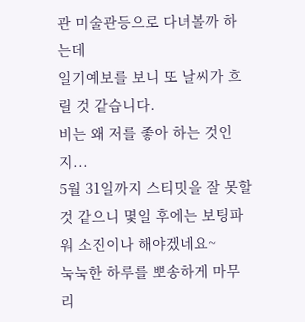관 미술관등으로 다녀볼까 하는데
일기예보를 보니 또 날씨가 흐릴 것 같습니다.
비는 왜 저를 좋아 하는 것인지...
5월 31일까지 스티밋을 잘 못할 것 같으니 몇일 후에는 보팅파워 소진이나 해야겠네요~
눅눅한 하루를 뽀송하게 마무리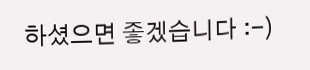하셨으면 좋겠습니다 :-)